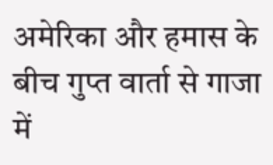अमेरिका और हमास के बीच गुप्त वार्ता से गाजा में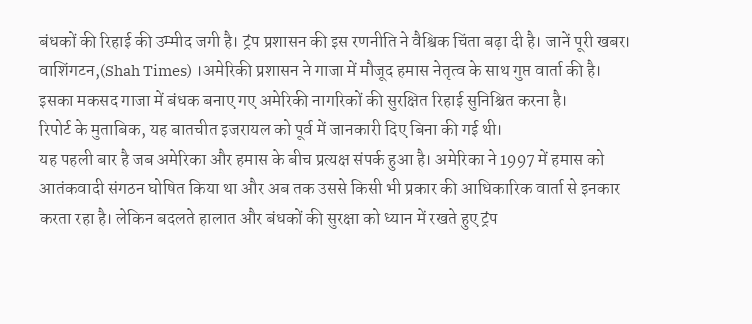बंधकों की रिहाई की उम्मीद जगी है। ट्रंप प्रशासन की इस रणनीति ने वैश्विक चिंता बढ़ा दी है। जानें पूरी खबर।
वाशिंगटन,(Shah Times) ।अमेरिकी प्रशासन ने गाजा में मौजूद हमास नेतृत्व के साथ गुप्त वार्ता की है। इसका मकसद गाजा में बंधक बनाए गए अमेरिकी नागरिकों की सुरक्षित रिहाई सुनिश्चित करना है।
रिपोर्ट के मुताबिक, यह बातचीत इजरायल को पूर्व में जानकारी दिए बिना की गई थी।
यह पहली बार है जब अमेरिका और हमास के बीच प्रत्यक्ष संपर्क हुआ है। अमेरिका ने 1997 में हमास को आतंकवादी संगठन घोषित किया था और अब तक उससे किसी भी प्रकार की आधिकारिक वार्ता से इनकार करता रहा है। लेकिन बदलते हालात और बंधकों की सुरक्षा को ध्यान में रखते हुए ट्रंप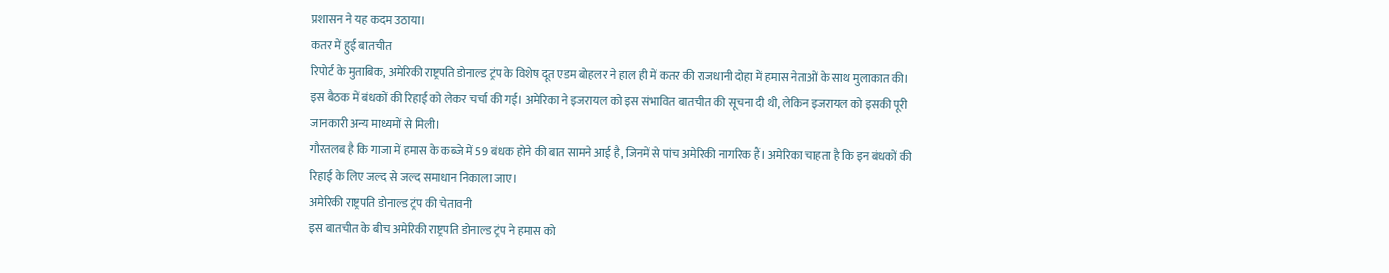प्रशासन ने यह कदम उठाया।
कतर में हुई बातचीत
रिपोर्ट के मुताबिक, अमेरिकी राष्ट्रपति डोनाल्ड ट्रंप के विशेष दूत एडम बोहलर ने हाल ही में कतर की राजधानी दोहा में हमास नेताओं के साथ मुलाकात की। इस बैठक में बंधकों की रिहाई को लेकर चर्चा की गई। अमेरिका ने इजरायल को इस संभावित बातचीत की सूचना दी थी, लेकिन इजरायल को इसकी पूरी जानकारी अन्य माध्यमों से मिली।
गौरतलब है कि गाजा में हमास के कब्जे में 59 बंधक होने की बात सामने आई है, जिनमें से पांच अमेरिकी नागरिक हैं। अमेरिका चाहता है कि इन बंधकों की रिहाई के लिए जल्द से जल्द समाधान निकाला जाए।
अमेरिकी राष्ट्रपति डोनाल्ड ट्रंप की चेतावनी
इस बातचीत के बीच अमेरिकी राष्ट्रपति डोनाल्ड ट्रंप ने हमास को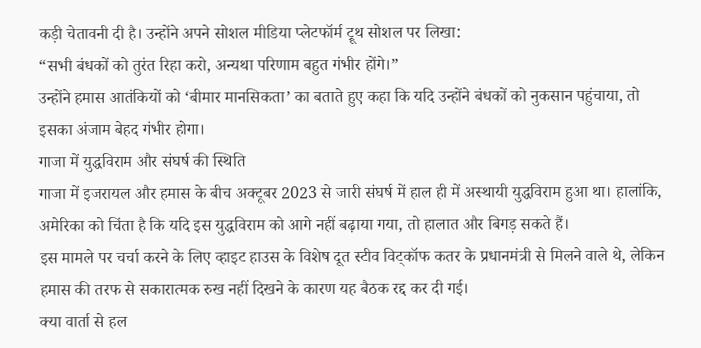कड़ी चेतावनी दी है। उन्होंने अपने सोशल मीडिया प्लेटफॉर्म ट्रूथ सोशल पर लिखा:
“सभी बंधकों को तुरंत रिहा करो, अन्यथा परिणाम बहुत गंभीर होंगे।”
उन्होंने हमास आतंकियों को ‘बीमार मानसिकता’ का बताते हुए कहा कि यदि उन्होंने बंधकों को नुकसान पहुंचाया, तो इसका अंजाम बेहद गंभीर होगा।
गाजा में युद्धविराम और संघर्ष की स्थिति
गाजा में इजरायल और हमास के बीच अक्टूबर 2023 से जारी संघर्ष में हाल ही में अस्थायी युद्धविराम हुआ था। हालांकि, अमेरिका को चिंता है कि यदि इस युद्धविराम को आगे नहीं बढ़ाया गया, तो हालात और बिगड़ सकते हैं।
इस मामले पर चर्चा करने के लिए व्हाइट हाउस के विशेष दूत स्टीव विट्कॉफ कतर के प्रधानमंत्री से मिलने वाले थे, लेकिन हमास की तरफ से सकारात्मक रुख नहीं दिखने के कारण यह बैठक रद्द कर दी गई।
क्या वार्ता से हल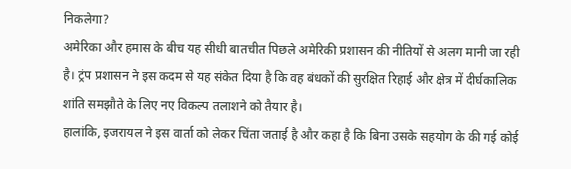निकलेगा?
अमेरिका और हमास के बीच यह सीधी बातचीत पिछले अमेरिकी प्रशासन की नीतियों से अलग मानी जा रही है। ट्रंप प्रशासन ने इस कदम से यह संकेत दिया है कि वह बंधकों की सुरक्षित रिहाई और क्षेत्र में दीर्घकालिक शांति समझौते के लिए नए विकल्प तलाशने को तैयार है।
हालांकि, इजरायल ने इस वार्ता को लेकर चिंता जताई है और कहा है कि बिना उसके सहयोग के की गई कोई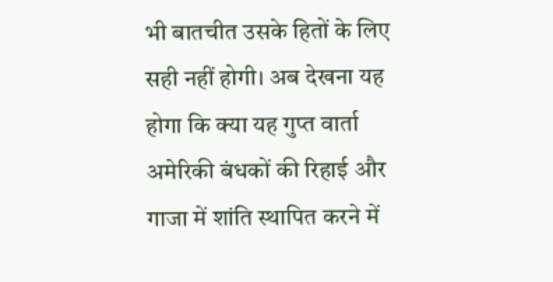भी बातचीत उसके हितों के लिए सही नहीं होगी। अब देखना यह होगा कि क्या यह गुप्त वार्ता अमेरिकी बंधकों की रिहाई और गाजा में शांति स्थापित करने में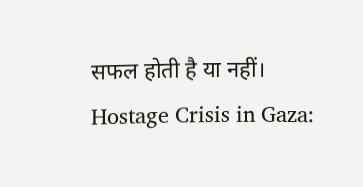सफल होती है या नहीं।
Hostage Crisis in Gaza: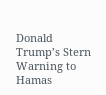Donald Trump’s Stern Warning to Hamas